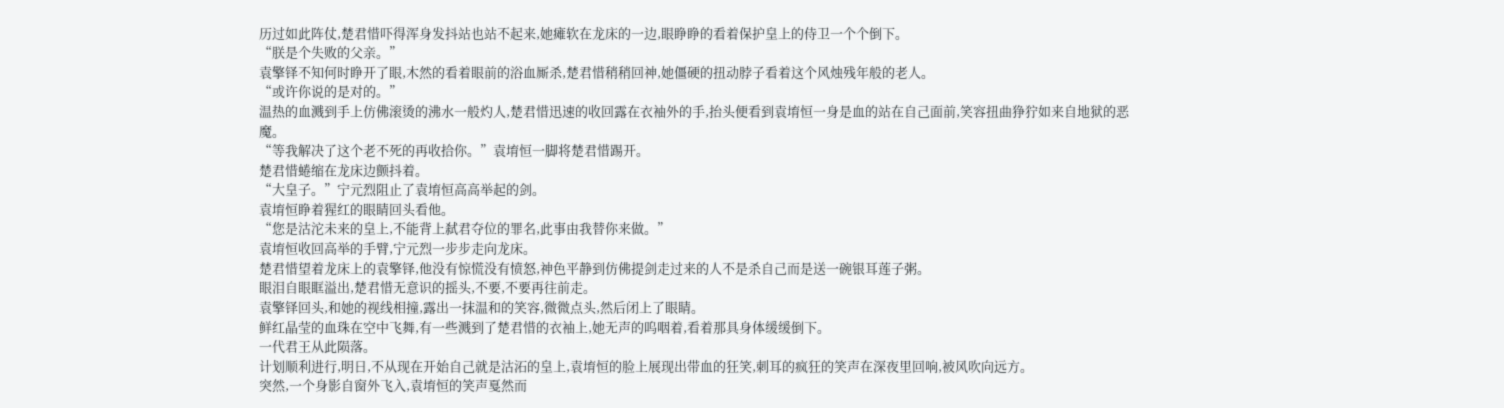历过如此阵仗,楚君惜吓得浑身发抖站也站不起来,她瘫软在龙床的一边,眼睁睁的看着保护皇上的侍卫一个个倒下。
“朕是个失败的父亲。”
袁擎铎不知何时睁开了眼,木然的看着眼前的浴血厮杀,楚君惜稍稍回神,她僵硬的扭动脖子看着这个风烛残年般的老人。
“或许你说的是对的。”
温热的血溅到手上仿佛滚烫的沸水一般灼人,楚君惜迅速的收回露在衣袖外的手,抬头便看到袁堉恒一身是血的站在自己面前,笑容扭曲狰狞如来自地狱的恶魔。
“等我解决了这个老不死的再收拾你。”袁堉恒一脚将楚君惜踢开。
楚君惜蜷缩在龙床边颤抖着。
“大皇子。”宁元烈阻止了袁堉恒高高举起的剑。
袁堉恒睁着猩红的眼睛回头看他。
“您是沽沱未来的皇上,不能背上弑君夺位的罪名,此事由我替你来做。”
袁堉恒收回高举的手臂,宁元烈一步步走向龙床。
楚君惜望着龙床上的袁擎铎,他没有惊慌没有愤怒,神色平静到仿佛提剑走过来的人不是杀自己而是送一碗银耳莲子粥。
眼泪自眼眶溢出,楚君惜无意识的摇头,不要,不要再往前走。
袁擎铎回头,和她的视线相撞,露出一抹温和的笑容,微微点头,然后闭上了眼睛。
鲜红晶莹的血珠在空中飞舞,有一些溅到了楚君惜的衣袖上,她无声的呜咽着,看着那具身体缓缓倒下。
一代君王从此陨落。
计划顺利进行,明日,不从现在开始自己就是沽沰的皇上,袁堉恒的脸上展现出带血的狂笑,刺耳的疯狂的笑声在深夜里回响,被风吹向远方。
突然,一个身影自窗外飞入,袁堉恒的笑声戛然而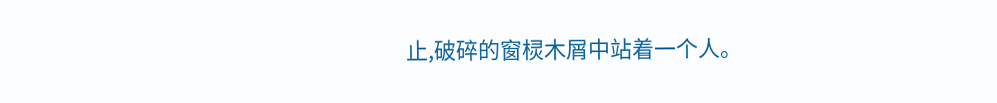止,破碎的窗棂木屑中站着一个人。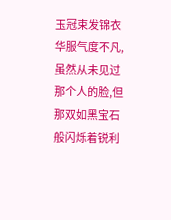玉冠束发锦衣华服气度不凡,虽然从未见过那个人的脸,但那双如黑宝石般闪烁着锐利